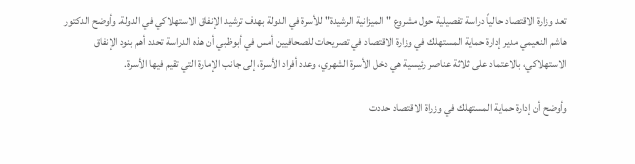تعد وزارة الاقتصاد حالياً دراسة تفصيلية حول مشروع "الميزانية الرشيدة" للأسرة في الدولة بهدف ترشيد الإنفاق الاستهلاكي في الدولة. وأوضح الدكتور هاشم النعيمي مدير إدارة حماية المستهلك في وزارة الاقتصاد في تصريحات للصحافيين أمس في أبوظبي أن هذه الدراسة تحدد أهم بنود الإنفاق الاستهلاكي، بالاعتماد على ثلاثة عناصر رئيسية هي دخل الأسرة الشهري، وعدد أفراد الأسرة، إلى جانب الإمارة التي تقيم فيها الأسرة.

وأوضح أن إدارة حماية المستهلك في وزراة الاقتصاد حددت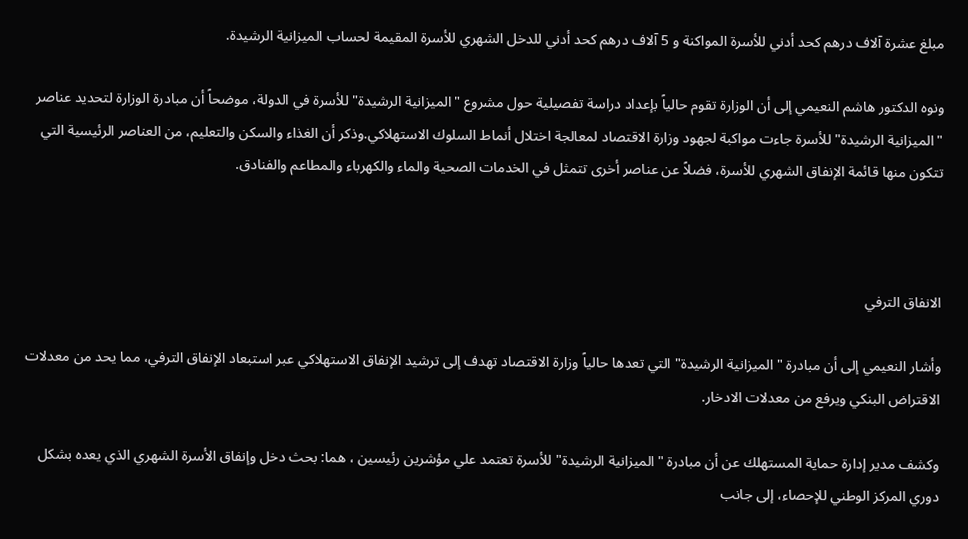مبلغ عشرة آلاف درهم كحد أدني للأسرة المواكنة و 5 آلاف درهم كحد أدني للدخل الشهري للأسرة المقيمة لحساب الميزانية الرشيدة.

ونوه الدكتور هاشم النعيمي إلى أن الوزارة تقوم حالياً بإعداد دراسة تفصيلية حول مشروع "الميزانية الرشيدة" للأسرة في الدولة، موضحاً أن مبادرة الوزارة لتحديد عناصر "الميزانية الرشيدة" للأسرة جاءت مواكبة لجهود وزارة الاقتصاد لمعالجة اختلال أنماط السلوك الاستهلاكي.وذكر أن الغذاء والسكن والتعليم، من العناصر الرئيسية التي تتكون منها قائمة الإنفاق الشهري للأسرة، فضلاً عن عناصر أخرى تتمثل في الخدمات الصحية والماء والكهرباء والمطاعم والفنادق.



الانفاق الترفي

وأشار النعيمي إلى أن مبادرة "الميزانية الرشيدة" التي تعدها حالياً وزارة الاقتصاد تهدف إلى ترشيد الإنفاق الاستهلاكي عبر استبعاد الإنفاق الترفي، مما يحد من معدلات الاقتراض البنكي ويرفع من معدلات الادخار.

وكشف مدير إدارة حماية المستهلك عن أن مبادرة "الميزانية الرشيدة" للأسرة تعتمد علي مؤشرين رئيسين ، هما: بحث دخل وإنفاق الأسرة الشهري الذي يعده بشكل دوري المركز الوطني للإحصاء، إلى جانب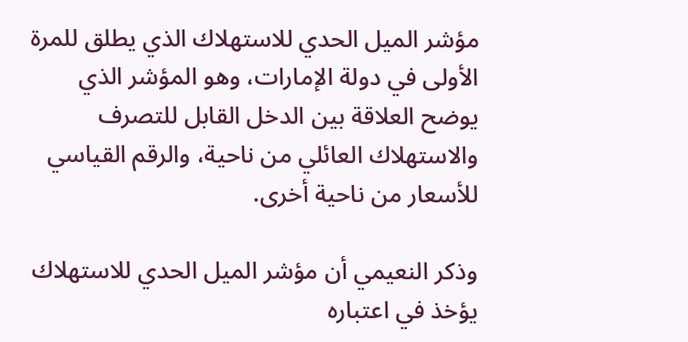مؤشر الميل الحدي للاستهلاك الذي يطلق للمرة الأولى في دولة الإمارات، وهو المؤشر الذي يوضح العلاقة بين الدخل القابل للتصرف والاستهلاك العائلي من ناحية، والرقم القياسي للأسعار من ناحية أخرى.

وذكر النعيمي أن مؤشر الميل الحدي للاستهلاك يؤخذ في اعتباره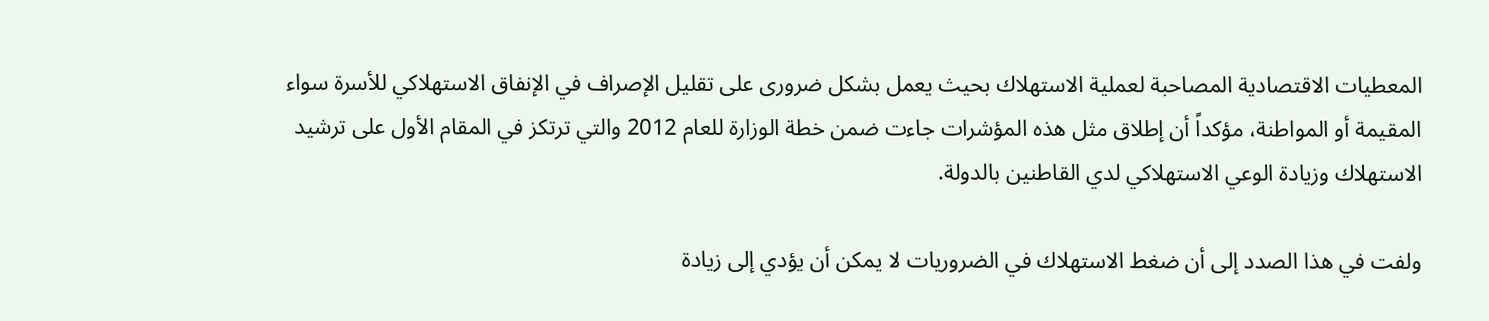المعطيات الاقتصادية المصاحبة لعملية الاستهلاك بحيث يعمل بشكل ضرورى على تقليل الإصراف في الإنفاق الاستهلاكي للأسرة سواء المقيمة أو المواطنة، مؤكداً أن إطلاق مثل هذه المؤشرات جاءت ضمن خطة الوزارة للعام 2012 والتي ترتكز في المقام الأول على ترشيد الاستهلاك وزيادة الوعي الاستهلاكي لدي القاطنين بالدولة.

ولفت في هذا الصدد إلى أن ضغط الاستهلاك في الضروريات لا يمكن أن يؤدي إلى زيادة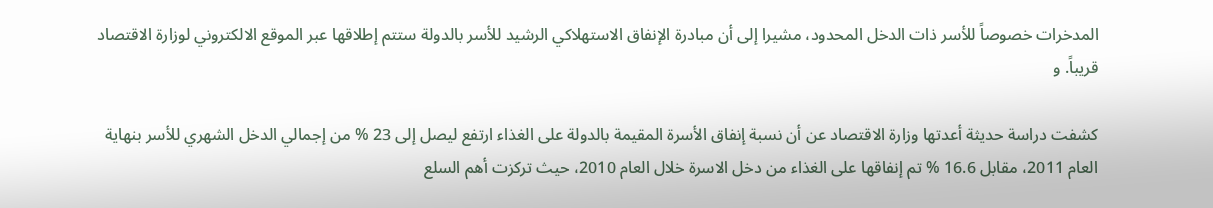المدخرات خصوصاً للأسر ذات الدخل المحدود، مشيرا إلى أن مبادرة الإنفاق الاستهلاكي الرشيد للأسر بالدولة ستتم إطلاقها عبر الموقع الالكتروني لوزارة الاقتصاد قريباً. و

كشفت دراسة حديثة أعدتها وزارة الاقتصاد عن أن نسبة إنفاق الأسرة المقيمة بالدولة على الغذاء ارتفع ليصل إلى 23 % من إجمالي الدخل الشهري للأسر بنهاية العام 2011، مقابل 16.6 % تم إنفاقها على الغذاء من دخل الاسرة خلال العام 2010، حيث تركزت أهم السلع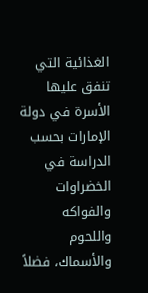الغذائية التي تنفق عليها الأسرة في دولة الإمارات بحسب الدراسة في الخضراوات والفواكه واللحوم والأسماك، فضلاً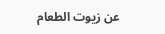عن زيوت الطعام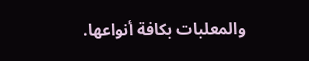والمعلبات بكافة أنواعها.